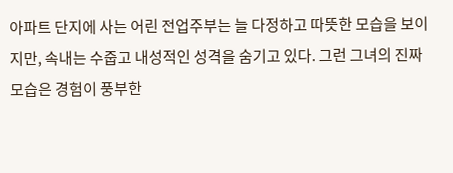아파트 단지에 사는 어린 전업주부는 늘 다정하고 따뜻한 모습을 보이지만, 속내는 수줍고 내성적인 성격을 숨기고 있다. 그런 그녀의 진짜 모습은 경험이 풍부한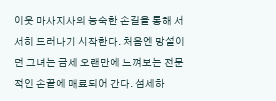이웃 마사지사의 능숙한 손길을 통해 서서히 드러나기 시작한다. 처음엔 망설이던 그녀는 금세 오랜만에 느껴보는 전문적인 손끝에 매료되어 간다. 섬세하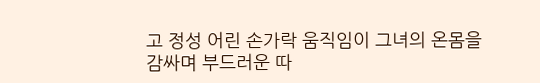고 정성 어린 손가락 움직임이 그녀의 온몸을 감싸며 부드러운 따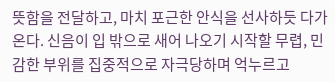뜻함을 전달하고, 마치 포근한 안식을 선사하듯 다가온다. 신음이 입 밖으로 새어 나오기 시작할 무렵, 민감한 부위를 집중적으로 자극당하며 억누르고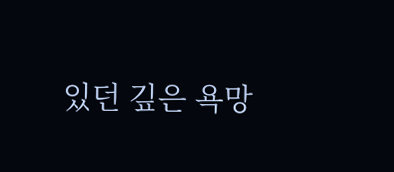있던 깊은 욕망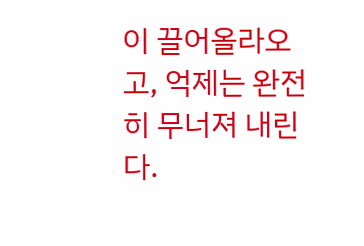이 끌어올라오고, 억제는 완전히 무너져 내린다.